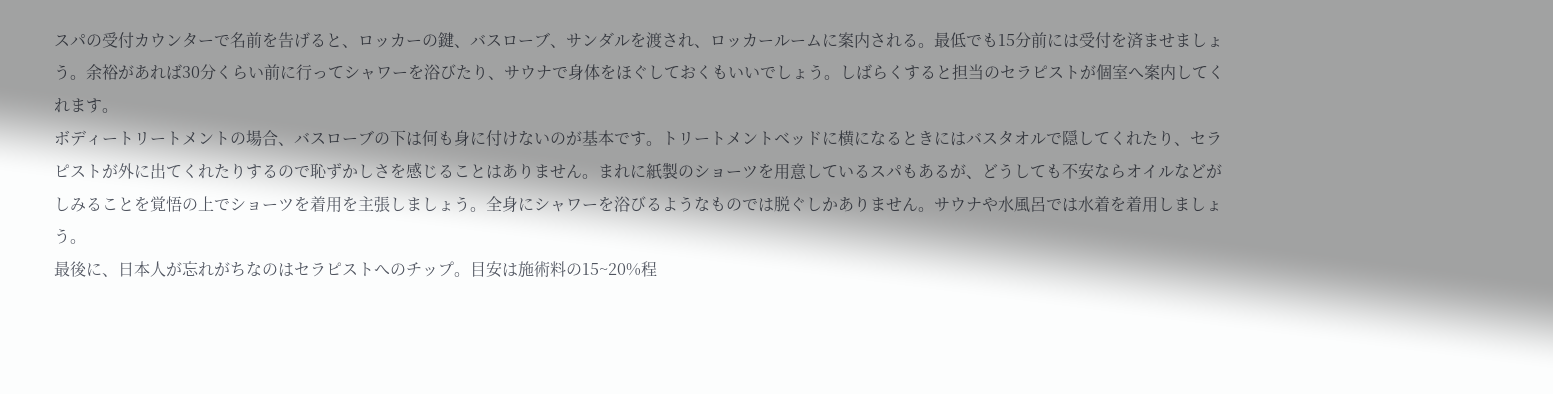スパの受付カウンターで名前を告げると、ロッカーの鍵、バスローブ、サンダルを渡され、ロッカールームに案内される。最低でも15分前には受付を済ませましょう。余裕があれば30分くらい前に行ってシャワーを浴びたり、サウナで身体をほぐしておくもいいでしょう。しばらくすると担当のセラピストが個室へ案内してくれます。
ボディートリートメントの場合、バスローブの下は何も身に付けないのが基本です。トリートメントベッドに横になるときにはバスタオルで隠してくれたり、セラピストが外に出てくれたりするので恥ずかしさを感じることはありません。まれに紙製のショーツを用意しているスパもあるが、どうしても不安ならオイルなどがしみることを覚悟の上でショーツを着用を主張しましょう。全身にシャワーを浴びるようなものでは脱ぐしかありません。サウナや水風呂では水着を着用しましょう。
最後に、日本人が忘れがちなのはセラピストへのチップ。目安は施術料の15~20%程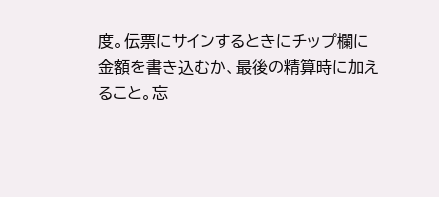度。伝票にサインするときにチップ欄に金額を書き込むか、最後の精算時に加えること。忘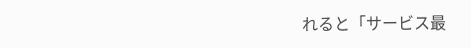れると「サービス最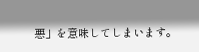悪」を意味してしまいます。